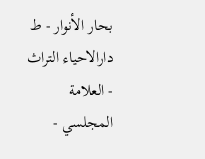بحار الأنوار - ط دارالاحیاء التراث - العلامة المجلسي -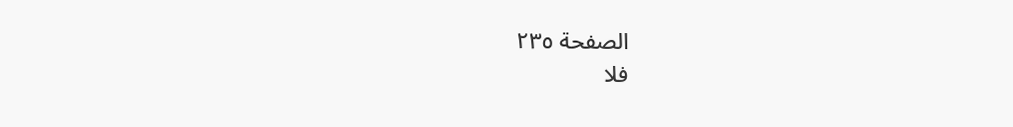الصفحة ٢٣٥
فلا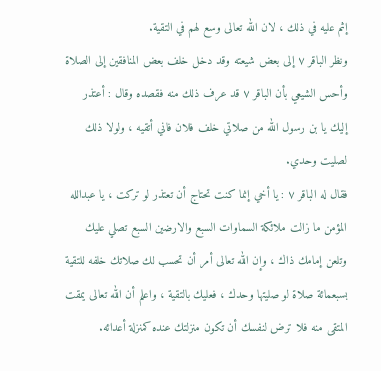إثم عليه في ذلك ، لان الله تعالى وسع لهم في التقية.
ونظر الباقر ٧ إلى بعض شيعته وقد دخل خلف بعض المنافقين إلى الصلاة وأحس الشيعي بأن الباقر ٧ قد عرف ذلك منه فقصده وقال : أعتذر إليك يا بن رسول الله من صلاتي خلف فلان فاني أتقيه ، ولولا ذلك لصليت وحدي.
فقال له الباقر ٧ : يا أخي إنما كنت تحتاج أن تعتذر لو تركت ، يا عبدالله المؤمن ما زالت ملائكة السماوات السبع والارضين السبع تصلي عليك وتلعن إمامك ذاك ، وإن الله تعالى أمر أن تحسب لك صلاتك خلفه للتقية بسبعمائة صلاة لو صليتها وحدك ، فعليك بالتقية ، واعلم أن الله تعالى يمقت المتقى منه فلا ترض لنفسك أن تكون منزلتك عنده كمنزلة أعدائه.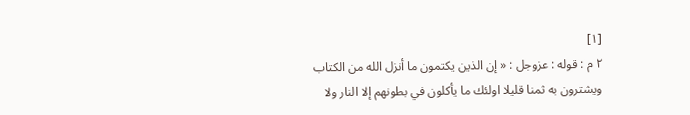[١]
٢ م : قوله : عزوجل : « إن الذين يكتمون ما أنزل الله من الكتاب ويشترون به ثمنا قليلا اولئك ما يأكلون في بطونهم إلا النار ولا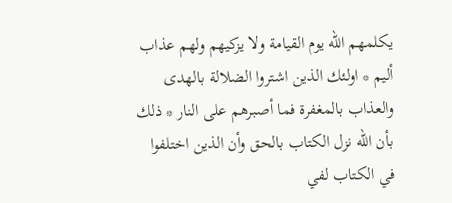يكلمهم الله يوم القيامة ولا يزكيهم ولهم عذاب أليم * اولئك الذين اشتروا الضلالة بالهدى والعذاب بالمغفرة فما أصبرهم على النار * ذلك بأن الله نزل الكتاب بالحق وأن الذين اختلفوا في الكتاب لفي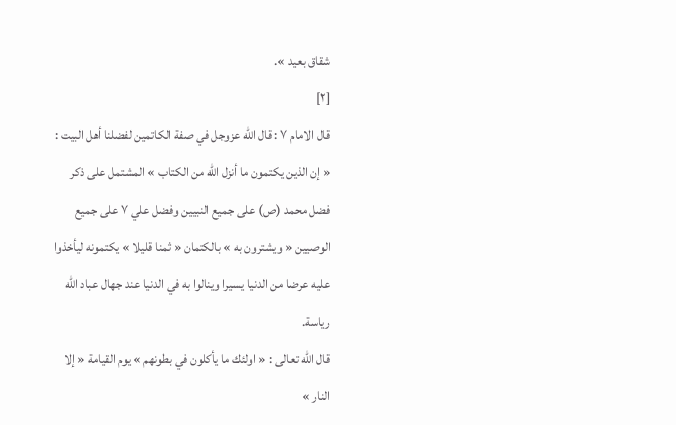شقاق بعيد ».
[٢]
قال الامام ٧ : قال الله عزوجل في صفة الكاتمين لفضلنا أهل البيت : « إن الذين يكتمون ما أنزل الله من الكتاب » المشتمل على ذكر فضل محمد (ص) على جميع النبيين وفضل علي ٧ على جميع الوصيين « ويشترون به » بالكتمان « ثمنا قليلا » يكتمونه ليأخذوا عليه عرضا من الدنيا يسيرا وينالوا به في الدنيا عند جهال عباد الله رياسة.
قال الله تعالى : « اولئك ما يأكلون في بطونهم » يوم القيامة « إلا النار »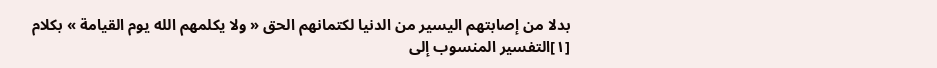بدلا من إصابتهم اليسير من الدنيا لكتمانهم الحق « ولا يكلمهم الله يوم القيامة » بكلام
[١]التفسير المنسوب إلى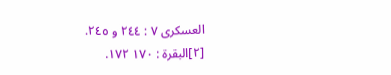العسكرى ٧ : ٢٤٤ و ٢٤٥.
[٢]البقرة : ١٧٠ ١٧٢.